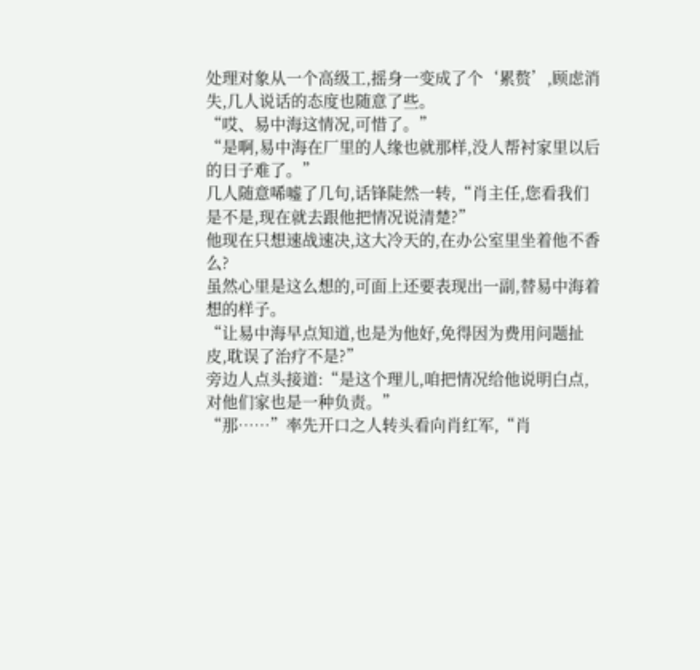处理对象从一个高级工,摇身一变成了个‘累赘’,顾虑消失,几人说话的态度也随意了些。
“哎、易中海这情况,可惜了。”
“是啊,易中海在厂里的人缘也就那样,没人帮衬家里以后的日子难了。”
几人随意唏嘘了几句,话锋陡然一转,“肖主任,您看我们是不是,现在就去跟他把情况说清楚?”
他现在只想速战速决,这大冷天的,在办公室里坐着他不香么?
虽然心里是这么想的,可面上还要表现出一副,替易中海着想的样子。
“让易中海早点知道,也是为他好,免得因为费用问题扯皮,耽误了治疗不是?”
旁边人点头接道:“是这个理儿,咱把情况给他说明白点,对他们家也是一种负责。”
“那……”率先开口之人转头看向肖红军,“肖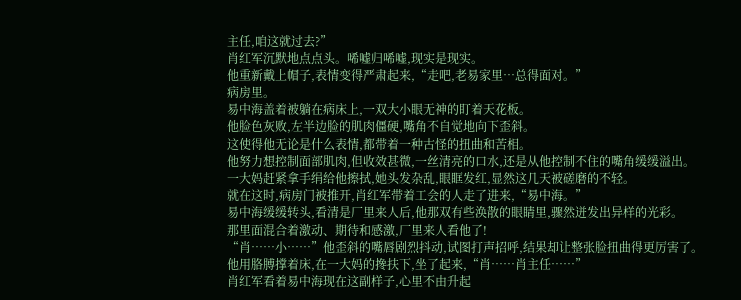主任,咱这就过去?”
肖红军沉默地点点头。唏嘘归唏嘘,现实是现实。
他重新戴上帽子,表情变得严肃起来,“走吧,老易家里…总得面对。”
病房里。
易中海盖着被躺在病床上,一双大小眼无神的盯着天花板。
他脸色灰败,左半边脸的肌肉僵硬,嘴角不自觉地向下歪斜。
这使得他无论是什么表情,都带着一种古怪的扭曲和苦相。
他努力想控制面部肌肉,但收效甚微,一丝清亮的口水,还是从他控制不住的嘴角缓缓溢出。
一大妈赶紧拿手绢给他擦拭,她头发杂乱,眼眶发红,显然这几天被磋磨的不轻。
就在这时,病房门被推开,肖红军带着工会的人走了进来,“易中海。”
易中海缓缓转头,看清是厂里来人后,他那双有些涣散的眼睛里,骤然迸发出异样的光彩。
那里面混合着激动、期待和感激,厂里来人看他了!
“肖……小……”他歪斜的嘴唇剧烈抖动,试图打声招呼,结果却让整张脸扭曲得更厉害了。
他用胳膊撑着床,在一大妈的搀扶下,坐了起来,“肖……肖主任……”
肖红军看着易中海现在这副样子,心里不由升起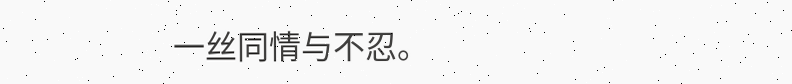一丝同情与不忍。